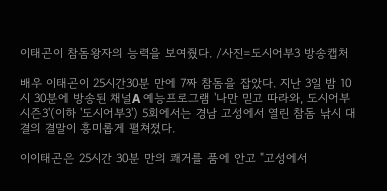이태곤이 참돔왕자의 능력을 보여줬다. /사진=도시어부3 방송캡처

배우 이태곤이 25시간30분 만에 7짜 참돔을 잡았다. 지난 3일 밤 10시 30분에 방송된 채널A 예능프로그램 '나만 믿고 따라와, 도시어부 시즌3'(이하 '도시어부3') 5회에서는 경남 고성에서 열린 참돔 낚시 대결의 결말이 흥미롭게 펼쳐졌다.

이이태곤은 25시간 30분 만의 쾌거를 품에 안고 "고성에서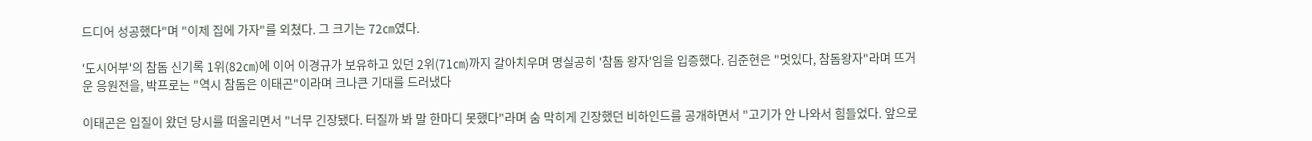드디어 성공했다"며 "이제 집에 가자"를 외쳤다. 그 크기는 72㎝였다.

'도시어부'의 참돔 신기록 1위(82㎝)에 이어 이경규가 보유하고 있던 2위(71㎝)까지 갈아치우며 명실공히 '참돔 왕자'임을 입증했다. 김준현은 "멋있다, 참돔왕자"라며 뜨거운 응원전을, 박프로는 "역시 참돔은 이태곤"이라며 크나큰 기대를 드러냈다

이태곤은 입질이 왔던 당시를 떠올리면서 "너무 긴장됐다. 터질까 봐 말 한마디 못했다"라며 숨 막히게 긴장했던 비하인드를 공개하면서 "고기가 안 나와서 힘들었다. 앞으로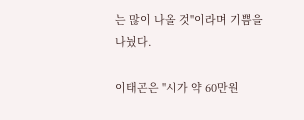는 많이 나올 것"이라며 기쁨을 나눴다.

이태곤은 "시가 약 60만원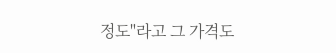정도"라고 그 가격도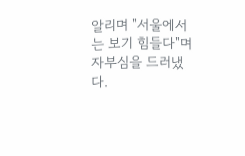알리며 "서울에서는 보기 힘들다"며 자부심을 드러냈다.